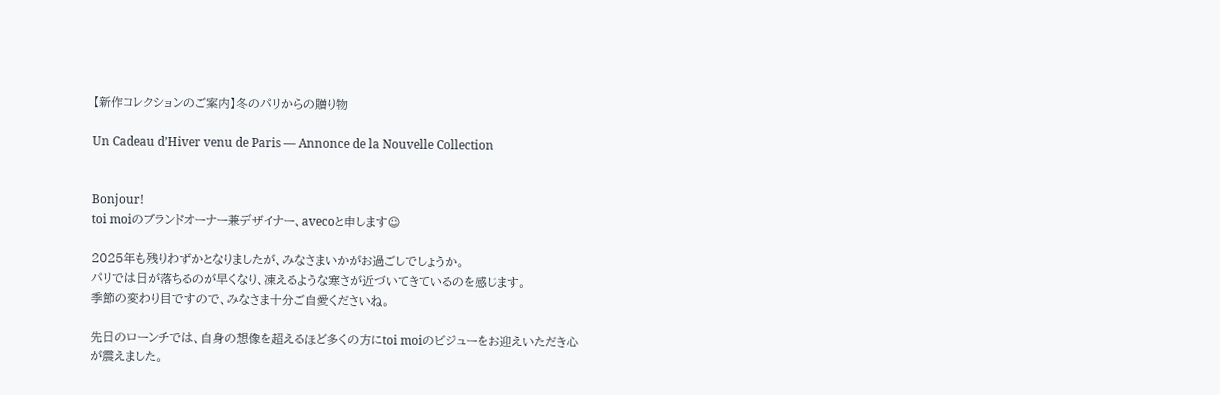【新作コレクションのご案内】冬のパリからの贈り物

Un Cadeau d’Hiver venu de Paris — Annonce de la Nouvelle Collection


Bonjour!
toi moiのブランドオーナー兼デザイナー、avecoと申します☺

2025年も残りわずかとなりましたが、みなさまいかがお過ごしでしょうか。
パリでは日が落ちるのが早くなり、凍えるような寒さが近づいてきているのを感じます。
季節の変わり目ですので、みなさま十分ご自愛くださいね。

先日のローンチでは、自身の想像を超えるほど多くの方にtoi moiのビジューをお迎えいただき心が震えました。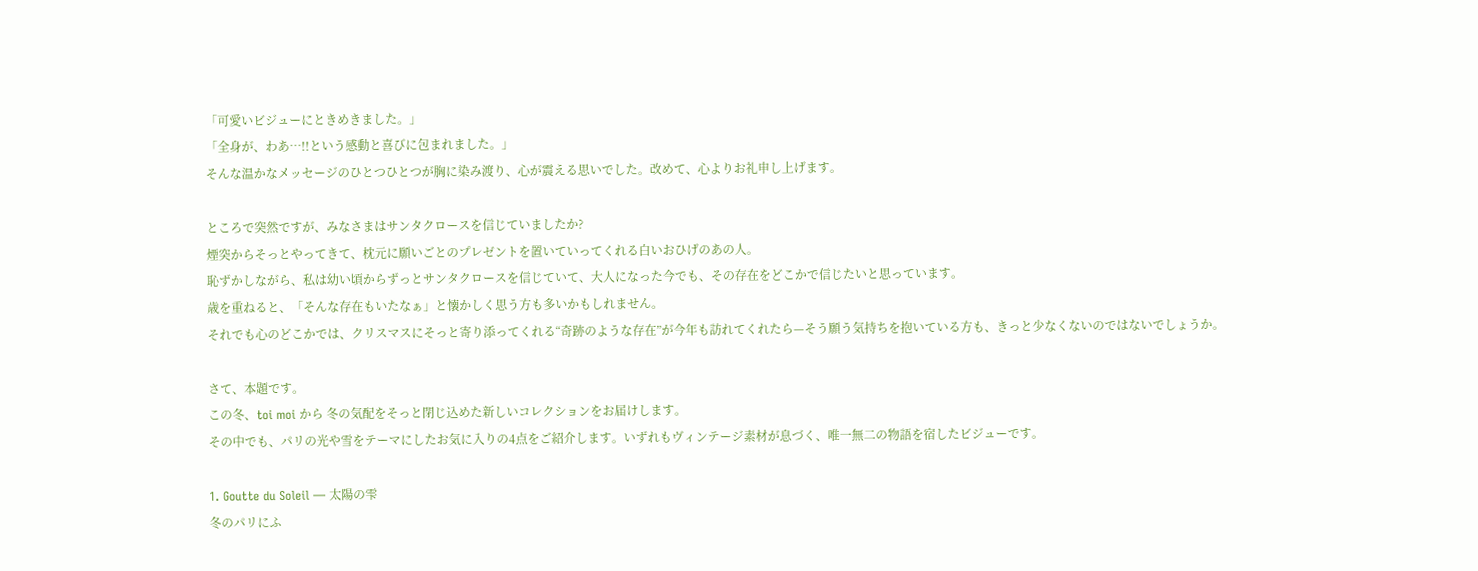「可愛いビジューにときめきました。」
「全身が、わあ…!!という感動と喜びに包まれました。」
そんな温かなメッセージのひとつひとつが胸に染み渡り、心が震える思いでした。改めて、心よりお礼申し上げます。

ところで突然ですが、みなさまはサンタクロースを信じていましたか?
煙突からそっとやってきて、枕元に願いごとのプレゼントを置いていってくれる白いおひげのあの人。
恥ずかしながら、私は幼い頃からずっとサンタクロースを信じていて、大人になった今でも、その存在をどこかで信じたいと思っています。
歳を重ねると、「そんな存在もいたなぁ」と懐かしく思う方も多いかもしれません。
それでも心のどこかでは、クリスマスにそっと寄り添ってくれる“奇跡のような存在”が今年も訪れてくれたら—そう願う気持ちを抱いている方も、きっと少なくないのではないでしょうか。

さて、本題です。
この冬、toi moi から 冬の気配をそっと閉じ込めた新しいコレクションをお届けします。
その中でも、パリの光や雪をテーマにしたお気に入りの4点をご紹介します。いずれもヴィンテージ素材が息づく、唯一無二の物語を宿したビジューです。

1. Goutte du Soleil ― 太陽の雫
冬のパリにふ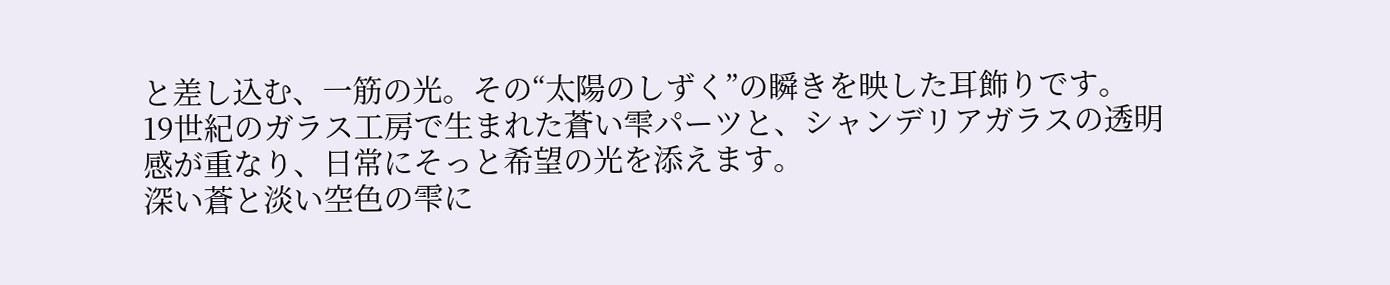と差し込む、一筋の光。その“太陽のしずく”の瞬きを映した耳飾りです。
19世紀のガラス工房で生まれた蒼い雫パーツと、シャンデリアガラスの透明感が重なり、日常にそっと希望の光を添えます。
深い蒼と淡い空色の雫に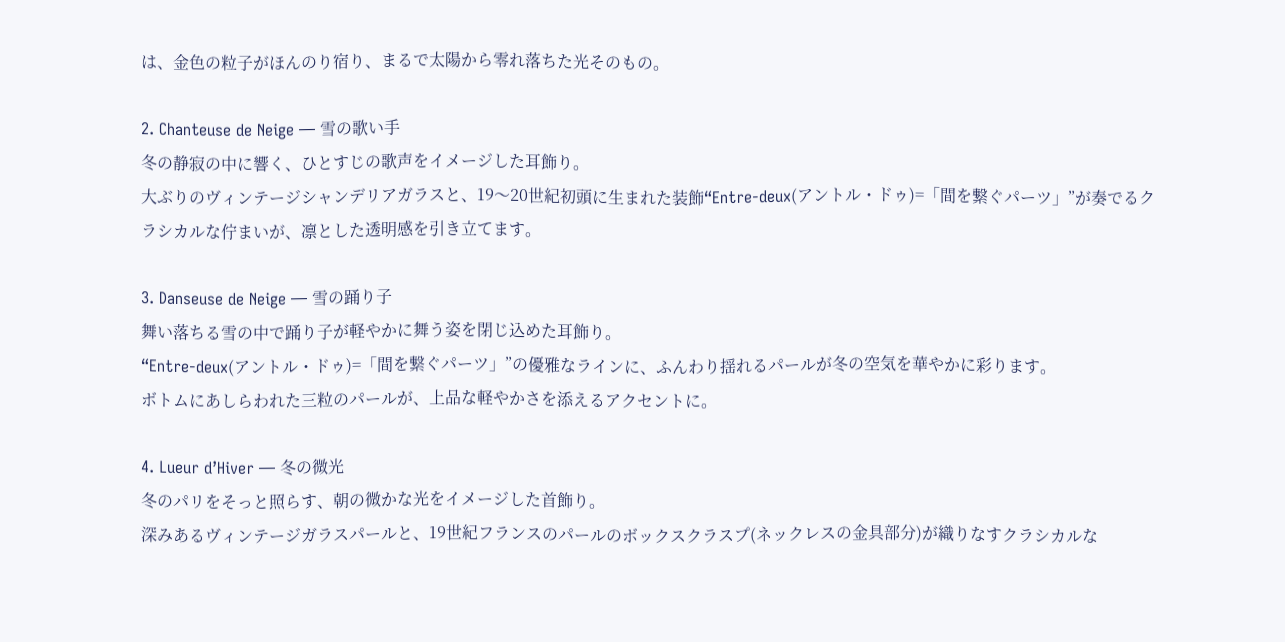は、金色の粒子がほんのり宿り、まるで太陽から零れ落ちた光そのもの。

2. Chanteuse de Neige ― 雪の歌い手
冬の静寂の中に響く、ひとすじの歌声をイメージした耳飾り。
大ぶりのヴィンテージシャンデリアガラスと、19〜20世紀初頭に生まれた装飾“Entre-deux(アントル・ドゥ)=「間を繋ぐパーツ」”が奏でるクラシカルな佇まいが、凛とした透明感を引き立てます。

3. Danseuse de Neige ― 雪の踊り子
舞い落ちる雪の中で踊り子が軽やかに舞う姿を閉じ込めた耳飾り。
“Entre-deux(アントル・ドゥ)=「間を繋ぐパーツ」”の優雅なラインに、ふんわり揺れるパールが冬の空気を華やかに彩ります。
ボトムにあしらわれた三粒のパールが、上品な軽やかさを添えるアクセントに。

4. Lueur d’Hiver ― 冬の微光
冬のパリをそっと照らす、朝の微かな光をイメージした首飾り。
深みあるヴィンテージガラスパールと、19世紀フランスのパールのボックスクラスプ(ネックレスの金具部分)が織りなすクラシカルな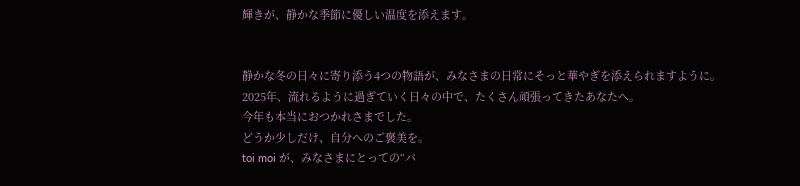輝きが、静かな季節に優しい温度を添えます。


静かな冬の日々に寄り添う4つの物語が、みなさまの日常にそっと華やぎを添えられますように。
2025年、流れるように過ぎていく日々の中で、たくさん頑張ってきたあなたへ。
今年も本当におつかれさまでした。
どうか少しだけ、自分へのご褒美を。
toi moi が、みなさまにとっての“パ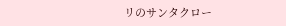リのサンタクロー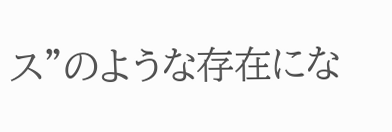ス”のような存在にな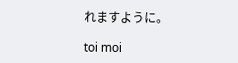れますように。

toi moi